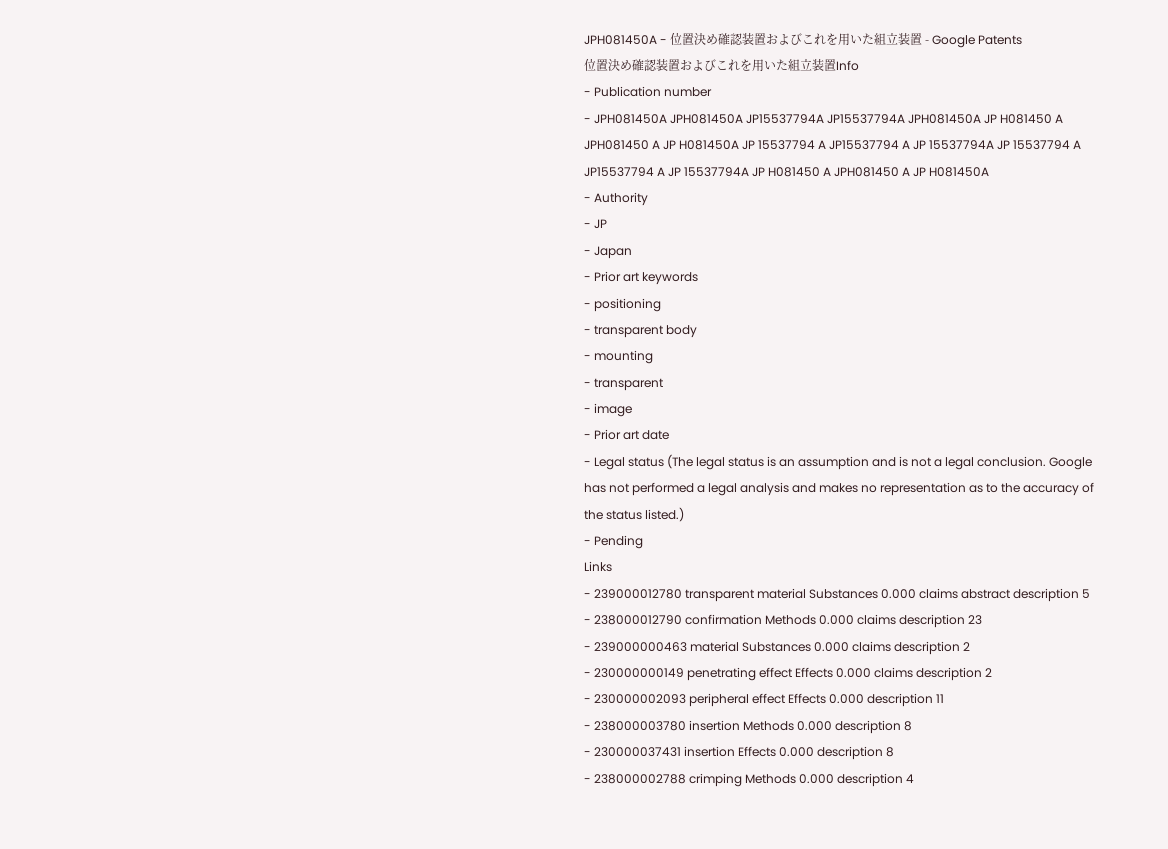JPH081450A - 位置決め確認装置およびこれを用いた組立装置 - Google Patents
位置決め確認装置およびこれを用いた組立装置Info
- Publication number
- JPH081450A JPH081450A JP15537794A JP15537794A JPH081450A JP H081450 A JPH081450 A JP H081450A JP 15537794 A JP15537794 A JP 15537794A JP 15537794 A JP15537794 A JP 15537794A JP H081450 A JPH081450 A JP H081450A
- Authority
- JP
- Japan
- Prior art keywords
- positioning
- transparent body
- mounting
- transparent
- image
- Prior art date
- Legal status (The legal status is an assumption and is not a legal conclusion. Google has not performed a legal analysis and makes no representation as to the accuracy of the status listed.)
- Pending
Links
- 239000012780 transparent material Substances 0.000 claims abstract description 5
- 238000012790 confirmation Methods 0.000 claims description 23
- 239000000463 material Substances 0.000 claims description 2
- 230000000149 penetrating effect Effects 0.000 claims description 2
- 230000002093 peripheral effect Effects 0.000 description 11
- 238000003780 insertion Methods 0.000 description 8
- 230000037431 insertion Effects 0.000 description 8
- 238000002788 crimping Methods 0.000 description 4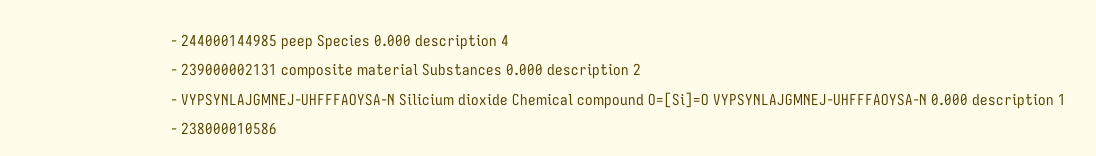- 244000144985 peep Species 0.000 description 4
- 239000002131 composite material Substances 0.000 description 2
- VYPSYNLAJGMNEJ-UHFFFAOYSA-N Silicium dioxide Chemical compound O=[Si]=O VYPSYNLAJGMNEJ-UHFFFAOYSA-N 0.000 description 1
- 238000010586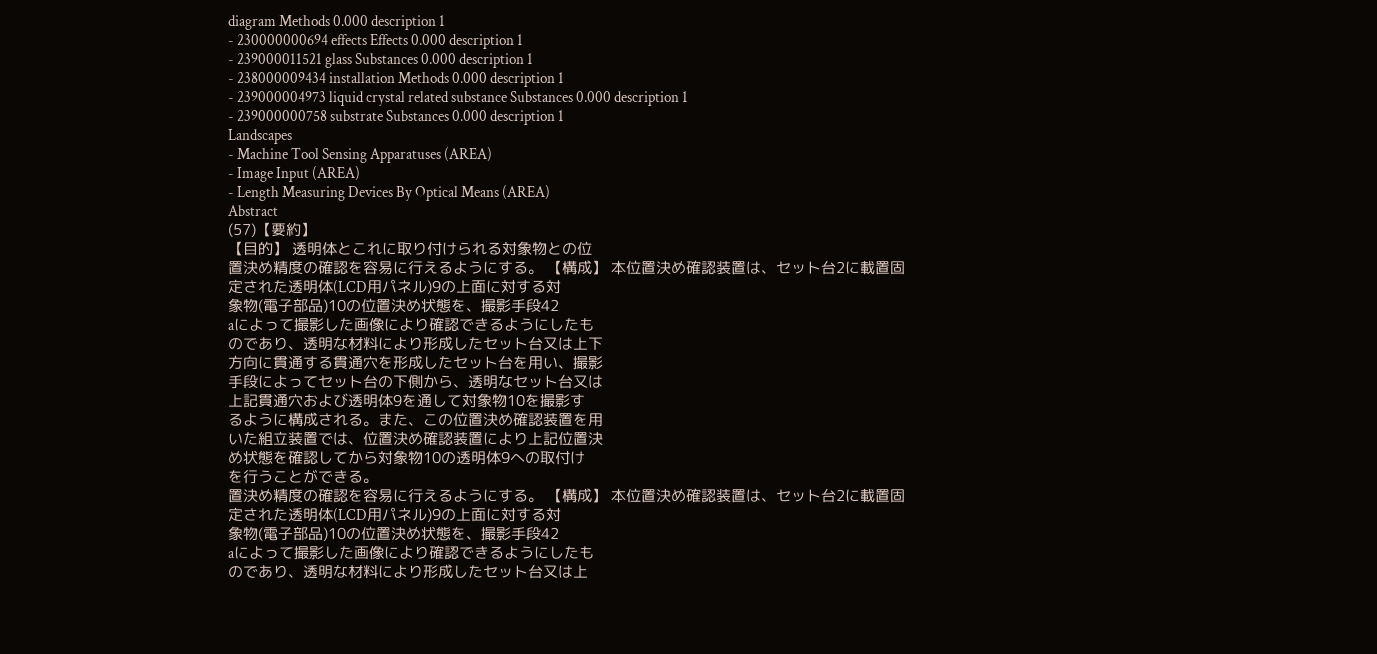diagram Methods 0.000 description 1
- 230000000694 effects Effects 0.000 description 1
- 239000011521 glass Substances 0.000 description 1
- 238000009434 installation Methods 0.000 description 1
- 239000004973 liquid crystal related substance Substances 0.000 description 1
- 239000000758 substrate Substances 0.000 description 1
Landscapes
- Machine Tool Sensing Apparatuses (AREA)
- Image Input (AREA)
- Length Measuring Devices By Optical Means (AREA)
Abstract
(57)【要約】
【目的】 透明体とこれに取り付けられる対象物との位
置決め精度の確認を容易に行えるようにする。 【構成】 本位置決め確認装置は、セット台2に載置固
定された透明体(LCD用パネル)9の上面に対する対
象物(電子部品)10の位置決め状態を、撮影手段42
aによって撮影した画像により確認できるようにしたも
のであり、透明な材料により形成したセット台又は上下
方向に貫通する貫通穴を形成したセット台を用い、撮影
手段によってセット台の下側から、透明なセット台又は
上記貫通穴および透明体9を通して対象物10を撮影す
るように構成される。また、この位置決め確認装置を用
いた組立装置では、位置決め確認装置により上記位置決
め状態を確認してから対象物10の透明体9への取付け
を行うことができる。
置決め精度の確認を容易に行えるようにする。 【構成】 本位置決め確認装置は、セット台2に載置固
定された透明体(LCD用パネル)9の上面に対する対
象物(電子部品)10の位置決め状態を、撮影手段42
aによって撮影した画像により確認できるようにしたも
のであり、透明な材料により形成したセット台又は上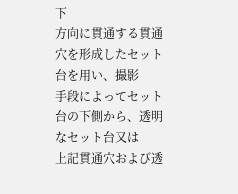下
方向に貫通する貫通穴を形成したセット台を用い、撮影
手段によってセット台の下側から、透明なセット台又は
上記貫通穴および透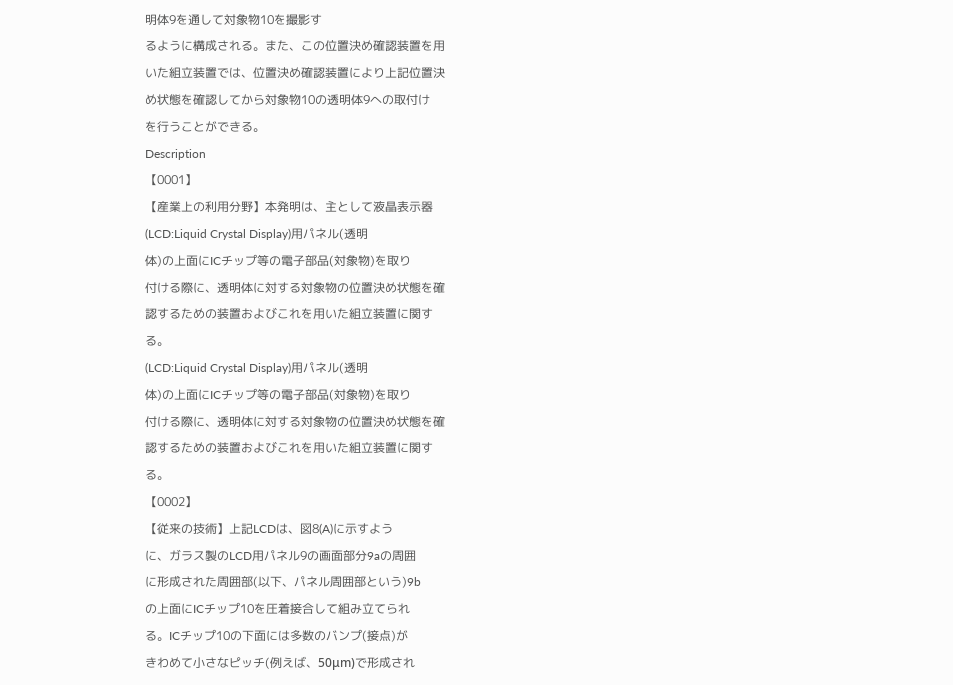明体9を通して対象物10を撮影す
るように構成される。また、この位置決め確認装置を用
いた組立装置では、位置決め確認装置により上記位置決
め状態を確認してから対象物10の透明体9への取付け
を行うことができる。
Description
【0001】
【産業上の利用分野】本発明は、主として液晶表示器
(LCD:Liquid Crystal Display)用パネル(透明
体)の上面にICチップ等の電子部品(対象物)を取り
付ける際に、透明体に対する対象物の位置決め状態を確
認するための装置およびこれを用いた組立装置に関す
る。
(LCD:Liquid Crystal Display)用パネル(透明
体)の上面にICチップ等の電子部品(対象物)を取り
付ける際に、透明体に対する対象物の位置決め状態を確
認するための装置およびこれを用いた組立装置に関す
る。
【0002】
【従来の技術】上記LCDは、図8(A)に示すよう
に、ガラス製のLCD用パネル9の画面部分9aの周囲
に形成された周囲部(以下、パネル周囲部という)9b
の上面にICチップ10を圧着接合して組み立てられ
る。ICチップ10の下面には多数のバンプ(接点)が
きわめて小さなピッチ(例えば、50μm)で形成され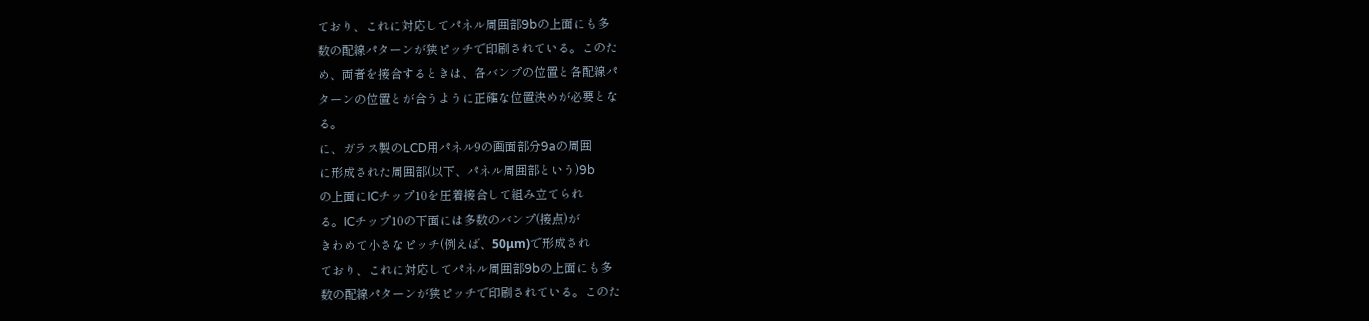ており、これに対応してパネル周囲部9bの上面にも多
数の配線パターンが狭ピッチで印刷されている。このた
め、両者を接合するときは、各バンプの位置と各配線パ
ターンの位置とが合うように正確な位置決めが必要とな
る。
に、ガラス製のLCD用パネル9の画面部分9aの周囲
に形成された周囲部(以下、パネル周囲部という)9b
の上面にICチップ10を圧着接合して組み立てられ
る。ICチップ10の下面には多数のバンプ(接点)が
きわめて小さなピッチ(例えば、50μm)で形成され
ており、これに対応してパネル周囲部9bの上面にも多
数の配線パターンが狭ピッチで印刷されている。このた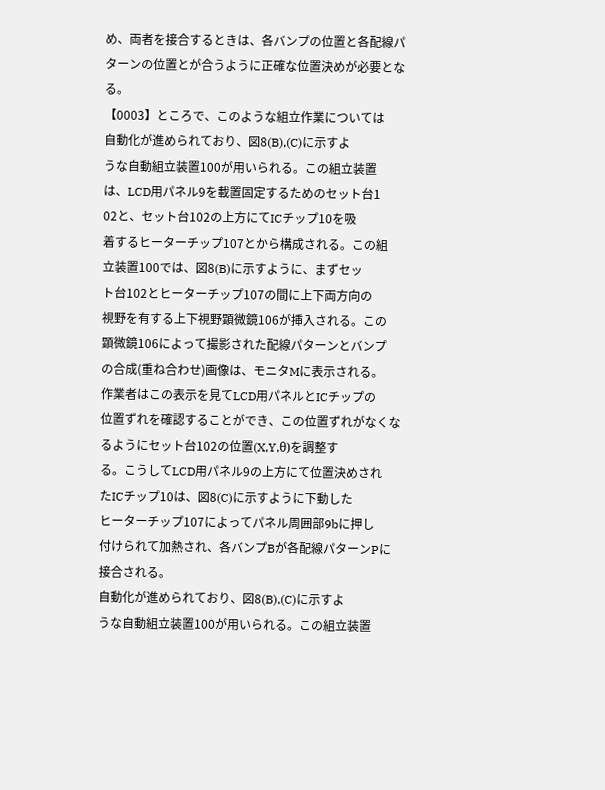め、両者を接合するときは、各バンプの位置と各配線パ
ターンの位置とが合うように正確な位置決めが必要とな
る。
【0003】ところで、このような組立作業については
自動化が進められており、図8(B),(C)に示すよ
うな自動組立装置100が用いられる。この組立装置
は、LCD用パネル9を載置固定するためのセット台1
02と、セット台102の上方にてICチップ10を吸
着するヒーターチップ107とから構成される。この組
立装置100では、図8(B)に示すように、まずセッ
ト台102とヒーターチップ107の間に上下両方向の
視野を有する上下視野顕微鏡106が挿入される。この
顕微鏡106によって撮影された配線パターンとバンプ
の合成(重ね合わせ)画像は、モニタMに表示される。
作業者はこの表示を見てLCD用パネルとICチップの
位置ずれを確認することができ、この位置ずれがなくな
るようにセット台102の位置(X,Y,θ)を調整す
る。こうしてLCD用パネル9の上方にて位置決めされ
たICチップ10は、図8(C)に示すように下動した
ヒーターチップ107によってパネル周囲部9bに押し
付けられて加熱され、各バンプBが各配線パターンPに
接合される。
自動化が進められており、図8(B),(C)に示すよ
うな自動組立装置100が用いられる。この組立装置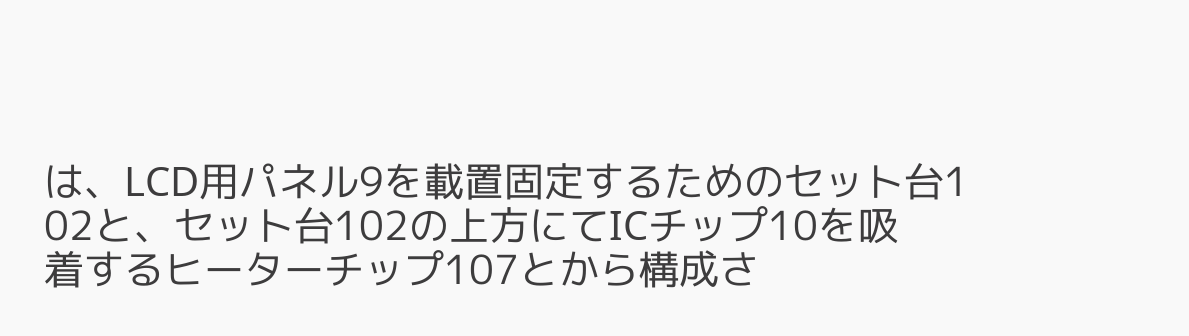は、LCD用パネル9を載置固定するためのセット台1
02と、セット台102の上方にてICチップ10を吸
着するヒーターチップ107とから構成さ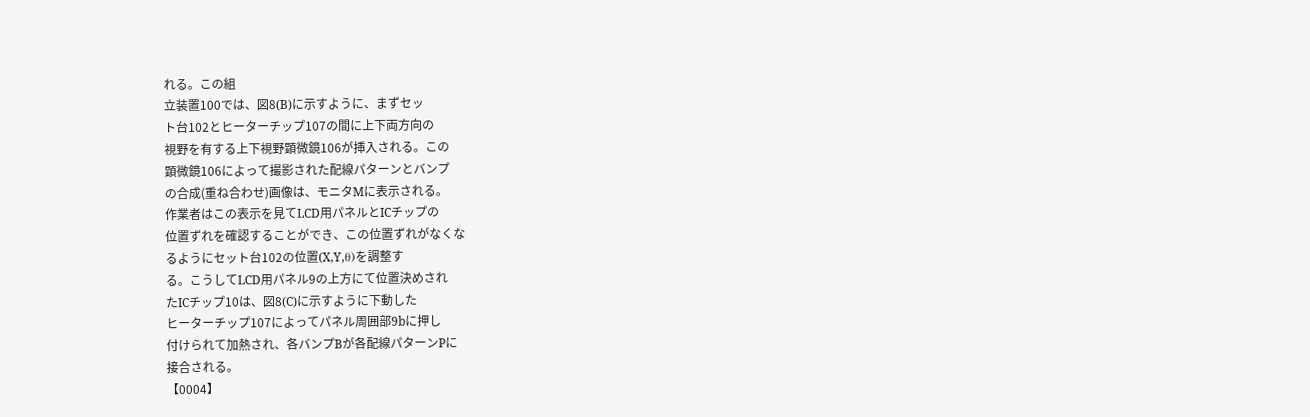れる。この組
立装置100では、図8(B)に示すように、まずセッ
ト台102とヒーターチップ107の間に上下両方向の
視野を有する上下視野顕微鏡106が挿入される。この
顕微鏡106によって撮影された配線パターンとバンプ
の合成(重ね合わせ)画像は、モニタMに表示される。
作業者はこの表示を見てLCD用パネルとICチップの
位置ずれを確認することができ、この位置ずれがなくな
るようにセット台102の位置(X,Y,θ)を調整す
る。こうしてLCD用パネル9の上方にて位置決めされ
たICチップ10は、図8(C)に示すように下動した
ヒーターチップ107によってパネル周囲部9bに押し
付けられて加熱され、各バンプBが各配線パターンPに
接合される。
【0004】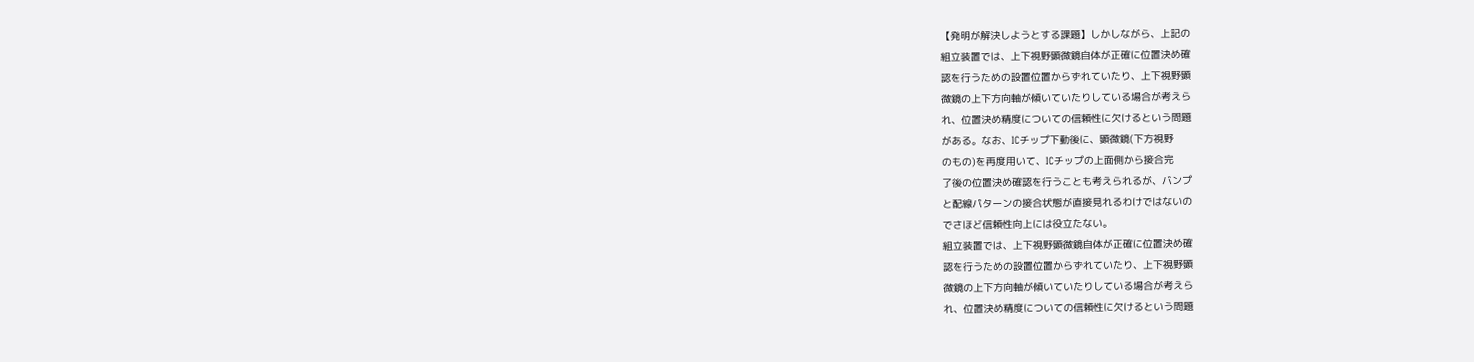【発明が解決しようとする課題】しかしながら、上記の
組立装置では、上下視野顕微鏡自体が正確に位置決め確
認を行うための設置位置からずれていたり、上下視野顕
微鏡の上下方向軸が傾いていたりしている場合が考えら
れ、位置決め精度についての信頼性に欠けるという問題
がある。なお、ICチップ下動後に、顕微鏡(下方視野
のもの)を再度用いて、ICチップの上面側から接合完
了後の位置決め確認を行うことも考えられるが、バンプ
と配線パターンの接合状態が直接見れるわけではないの
でさほど信頼性向上には役立たない。
組立装置では、上下視野顕微鏡自体が正確に位置決め確
認を行うための設置位置からずれていたり、上下視野顕
微鏡の上下方向軸が傾いていたりしている場合が考えら
れ、位置決め精度についての信頼性に欠けるという問題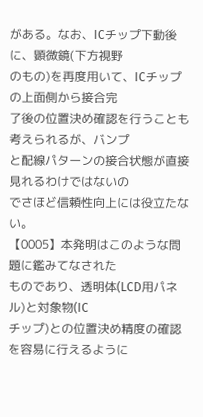がある。なお、ICチップ下動後に、顕微鏡(下方視野
のもの)を再度用いて、ICチップの上面側から接合完
了後の位置決め確認を行うことも考えられるが、バンプ
と配線パターンの接合状態が直接見れるわけではないの
でさほど信頼性向上には役立たない。
【0005】本発明はこのような問題に鑑みてなされた
ものであり、透明体(LCD用パネル)と対象物(IC
チップ)との位置決め精度の確認を容易に行えるように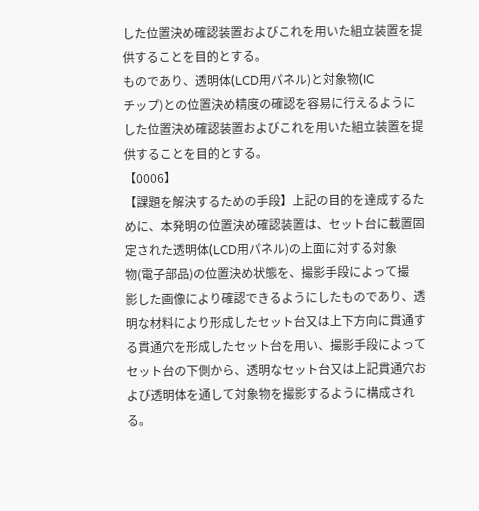した位置決め確認装置およびこれを用いた組立装置を提
供することを目的とする。
ものであり、透明体(LCD用パネル)と対象物(IC
チップ)との位置決め精度の確認を容易に行えるように
した位置決め確認装置およびこれを用いた組立装置を提
供することを目的とする。
【0006】
【課題を解決するための手段】上記の目的を達成するた
めに、本発明の位置決め確認装置は、セット台に載置固
定された透明体(LCD用パネル)の上面に対する対象
物(電子部品)の位置決め状態を、撮影手段によって撮
影した画像により確認できるようにしたものであり、透
明な材料により形成したセット台又は上下方向に貫通す
る貫通穴を形成したセット台を用い、撮影手段によって
セット台の下側から、透明なセット台又は上記貫通穴お
よび透明体を通して対象物を撮影するように構成され
る。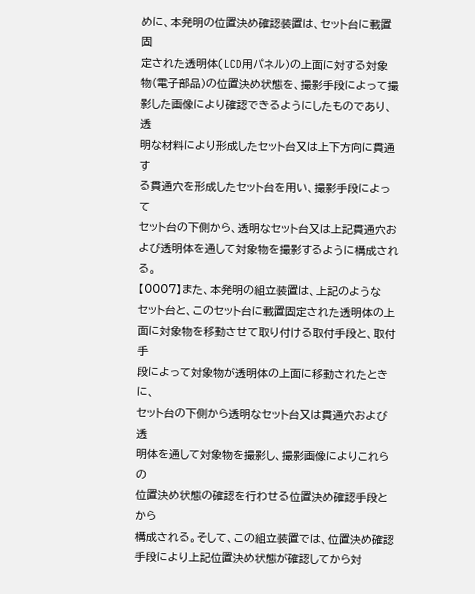めに、本発明の位置決め確認装置は、セット台に載置固
定された透明体(LCD用パネル)の上面に対する対象
物(電子部品)の位置決め状態を、撮影手段によって撮
影した画像により確認できるようにしたものであり、透
明な材料により形成したセット台又は上下方向に貫通す
る貫通穴を形成したセット台を用い、撮影手段によって
セット台の下側から、透明なセット台又は上記貫通穴お
よび透明体を通して対象物を撮影するように構成され
る。
【0007】また、本発明の組立装置は、上記のような
セット台と、このセット台に載置固定された透明体の上
面に対象物を移動させて取り付ける取付手段と、取付手
段によって対象物が透明体の上面に移動されたときに、
セット台の下側から透明なセット台又は貫通穴および透
明体を通して対象物を撮影し、撮影画像によりこれらの
位置決め状態の確認を行わせる位置決め確認手段とから
構成される。そして、この組立装置では、位置決め確認
手段により上記位置決め状態が確認してから対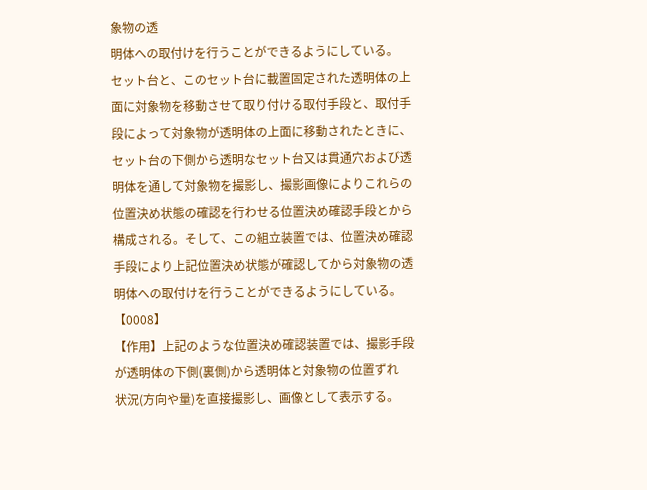象物の透
明体への取付けを行うことができるようにしている。
セット台と、このセット台に載置固定された透明体の上
面に対象物を移動させて取り付ける取付手段と、取付手
段によって対象物が透明体の上面に移動されたときに、
セット台の下側から透明なセット台又は貫通穴および透
明体を通して対象物を撮影し、撮影画像によりこれらの
位置決め状態の確認を行わせる位置決め確認手段とから
構成される。そして、この組立装置では、位置決め確認
手段により上記位置決め状態が確認してから対象物の透
明体への取付けを行うことができるようにしている。
【0008】
【作用】上記のような位置決め確認装置では、撮影手段
が透明体の下側(裏側)から透明体と対象物の位置ずれ
状況(方向や量)を直接撮影し、画像として表示する。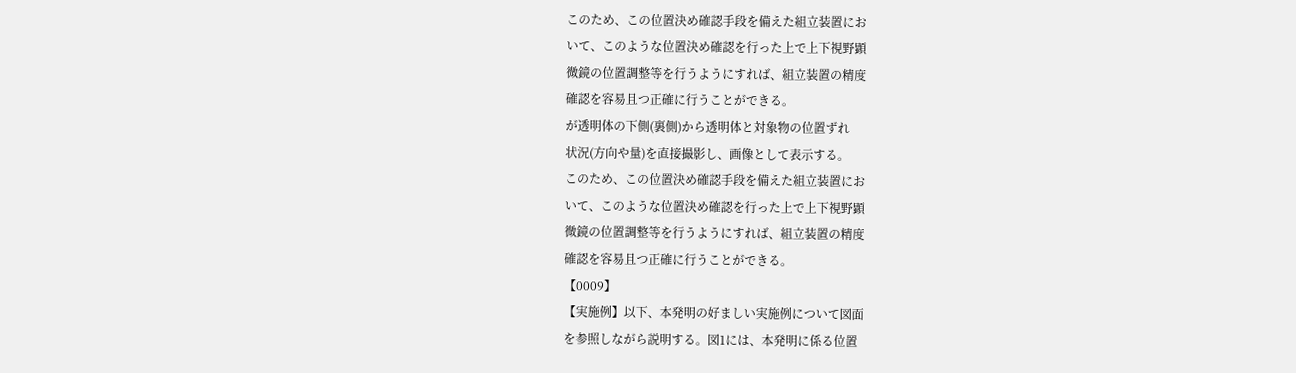このため、この位置決め確認手段を備えた組立装置にお
いて、このような位置決め確認を行った上で上下視野顕
微鏡の位置調整等を行うようにすれば、組立装置の精度
確認を容易且つ正確に行うことができる。
が透明体の下側(裏側)から透明体と対象物の位置ずれ
状況(方向や量)を直接撮影し、画像として表示する。
このため、この位置決め確認手段を備えた組立装置にお
いて、このような位置決め確認を行った上で上下視野顕
微鏡の位置調整等を行うようにすれば、組立装置の精度
確認を容易且つ正確に行うことができる。
【0009】
【実施例】以下、本発明の好ましい実施例について図面
を参照しながら説明する。図1には、本発明に係る位置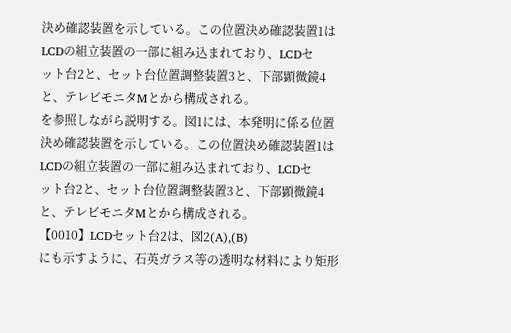決め確認装置を示している。この位置決め確認装置1は
LCDの組立装置の一部に組み込まれており、LCDセ
ット台2と、セット台位置調整装置3と、下部顕微鏡4
と、テレビモニタMとから構成される。
を参照しながら説明する。図1には、本発明に係る位置
決め確認装置を示している。この位置決め確認装置1は
LCDの組立装置の一部に組み込まれており、LCDセ
ット台2と、セット台位置調整装置3と、下部顕微鏡4
と、テレビモニタMとから構成される。
【0010】LCDセット台2は、図2(A),(B)
にも示すように、石英ガラス等の透明な材料により矩形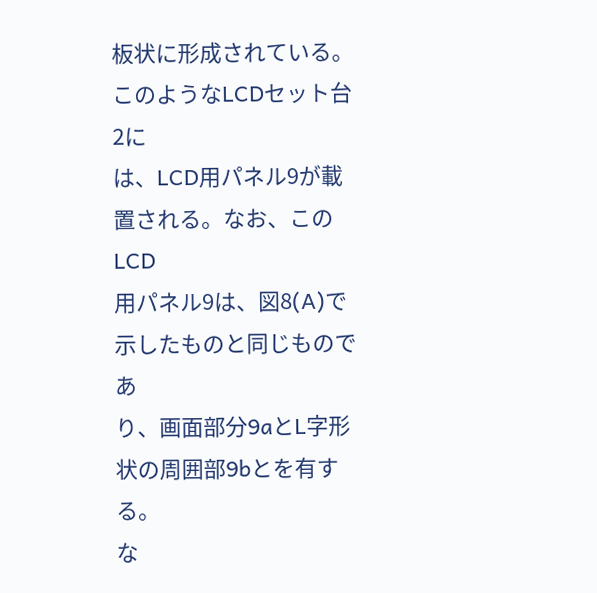板状に形成されている。このようなLCDセット台2に
は、LCD用パネル9が載置される。なお、このLCD
用パネル9は、図8(A)で示したものと同じものであ
り、画面部分9aとL字形状の周囲部9bとを有する。
な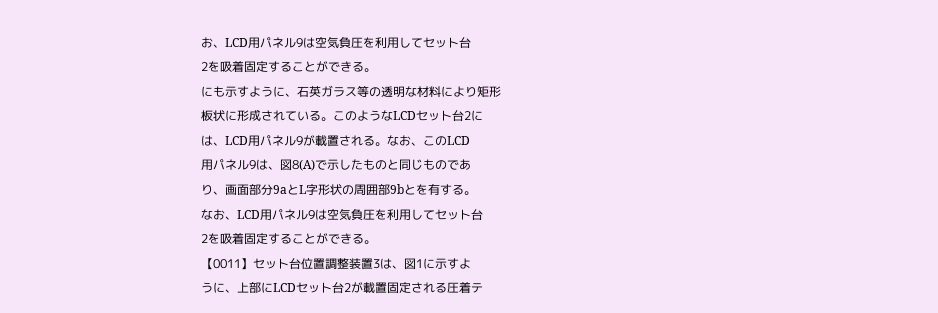お、LCD用パネル9は空気負圧を利用してセット台
2を吸着固定することができる。
にも示すように、石英ガラス等の透明な材料により矩形
板状に形成されている。このようなLCDセット台2に
は、LCD用パネル9が載置される。なお、このLCD
用パネル9は、図8(A)で示したものと同じものであ
り、画面部分9aとL字形状の周囲部9bとを有する。
なお、LCD用パネル9は空気負圧を利用してセット台
2を吸着固定することができる。
【0011】セット台位置調整装置3は、図1に示すよ
うに、上部にLCDセット台2が載置固定される圧着テ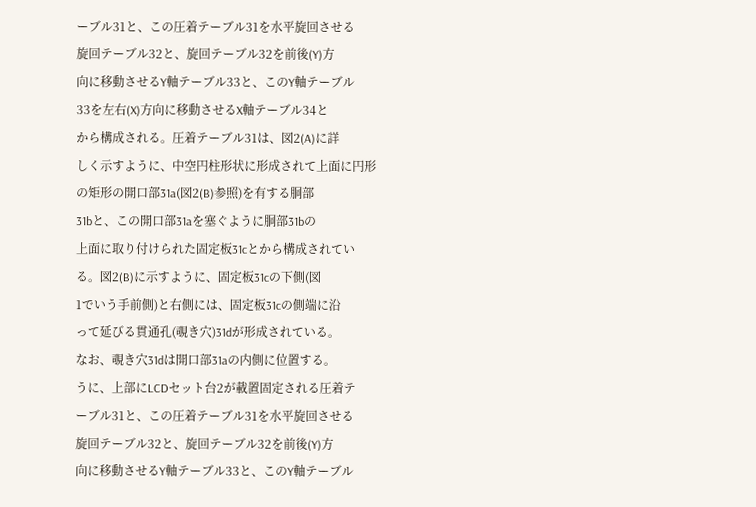ーブル31と、この圧着テーブル31を水平旋回させる
旋回テーブル32と、旋回テーブル32を前後(Y)方
向に移動させるY軸テーブル33と、このY軸テーブル
33を左右(X)方向に移動させるX軸テーブル34と
から構成される。圧着テーブル31は、図2(A)に詳
しく示すように、中空円柱形状に形成されて上面に円形
の矩形の開口部31a(図2(B)参照)を有する胴部
31bと、この開口部31aを塞ぐように胴部31bの
上面に取り付けられた固定板31cとから構成されてい
る。図2(B)に示すように、固定板31cの下側(図
1でいう手前側)と右側には、固定板31cの側端に沿
って延びる貫通孔(覗き穴)31dが形成されている。
なお、覗き穴31dは開口部31aの内側に位置する。
うに、上部にLCDセット台2が載置固定される圧着テ
ーブル31と、この圧着テーブル31を水平旋回させる
旋回テーブル32と、旋回テーブル32を前後(Y)方
向に移動させるY軸テーブル33と、このY軸テーブル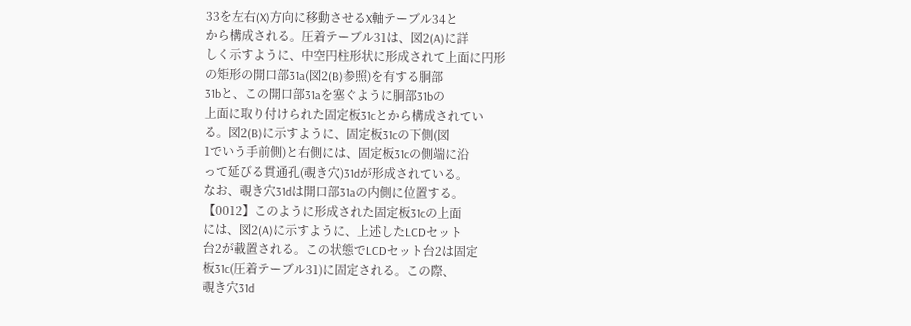33を左右(X)方向に移動させるX軸テーブル34と
から構成される。圧着テーブル31は、図2(A)に詳
しく示すように、中空円柱形状に形成されて上面に円形
の矩形の開口部31a(図2(B)参照)を有する胴部
31bと、この開口部31aを塞ぐように胴部31bの
上面に取り付けられた固定板31cとから構成されてい
る。図2(B)に示すように、固定板31cの下側(図
1でいう手前側)と右側には、固定板31cの側端に沿
って延びる貫通孔(覗き穴)31dが形成されている。
なお、覗き穴31dは開口部31aの内側に位置する。
【0012】このように形成された固定板31cの上面
には、図2(A)に示すように、上述したLCDセット
台2が載置される。この状態でLCDセット台2は固定
板31c(圧着テーブル31)に固定される。この際、
覗き穴31d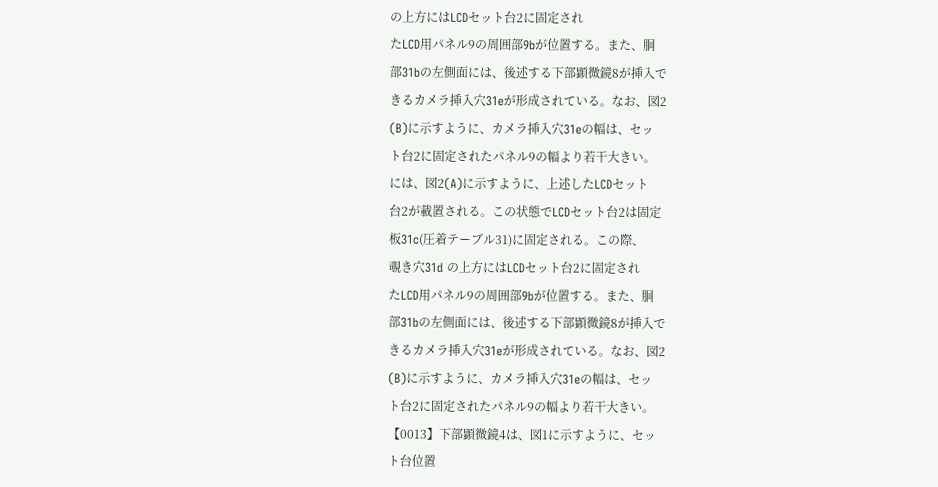の上方にはLCDセット台2に固定され
たLCD用パネル9の周囲部9bが位置する。また、胴
部31bの左側面には、後述する下部顕微鏡8が挿入で
きるカメラ挿入穴31eが形成されている。なお、図2
(B)に示すように、カメラ挿入穴31eの幅は、セッ
ト台2に固定されたパネル9の幅より若干大きい。
には、図2(A)に示すように、上述したLCDセット
台2が載置される。この状態でLCDセット台2は固定
板31c(圧着テーブル31)に固定される。この際、
覗き穴31d の上方にはLCDセット台2に固定され
たLCD用パネル9の周囲部9bが位置する。また、胴
部31bの左側面には、後述する下部顕微鏡8が挿入で
きるカメラ挿入穴31eが形成されている。なお、図2
(B)に示すように、カメラ挿入穴31eの幅は、セッ
ト台2に固定されたパネル9の幅より若干大きい。
【0013】下部顕微鏡4は、図1に示すように、セッ
ト台位置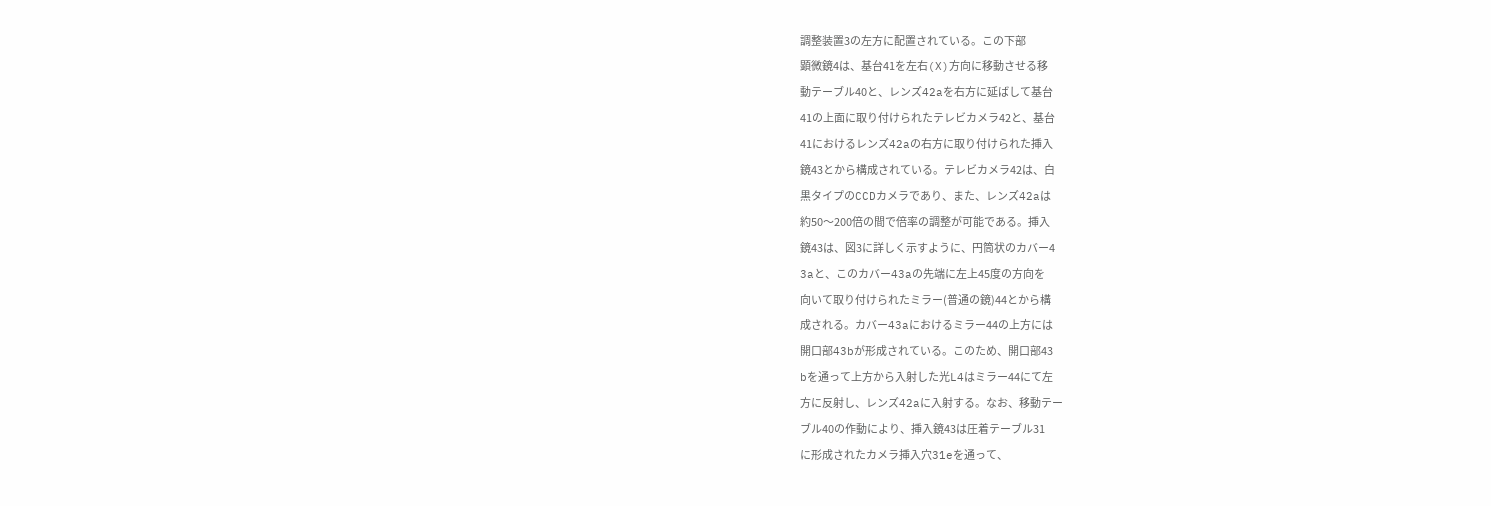調整装置3の左方に配置されている。この下部
顕微鏡4は、基台41を左右(X)方向に移動させる移
動テーブル40と、レンズ42aを右方に延ばして基台
41の上面に取り付けられたテレビカメラ42と、基台
41におけるレンズ42aの右方に取り付けられた挿入
鏡43とから構成されている。テレビカメラ42は、白
黒タイプのCCDカメラであり、また、レンズ42aは
約50〜200倍の間で倍率の調整が可能である。挿入
鏡43は、図3に詳しく示すように、円筒状のカバー4
3aと、このカバー43aの先端に左上45度の方向を
向いて取り付けられたミラー(普通の鏡)44とから構
成される。カバー43aにおけるミラー44の上方には
開口部43bが形成されている。このため、開口部43
bを通って上方から入射した光L4はミラー44にて左
方に反射し、レンズ42aに入射する。なお、移動テー
ブル40の作動により、挿入鏡43は圧着テーブル31
に形成されたカメラ挿入穴31eを通って、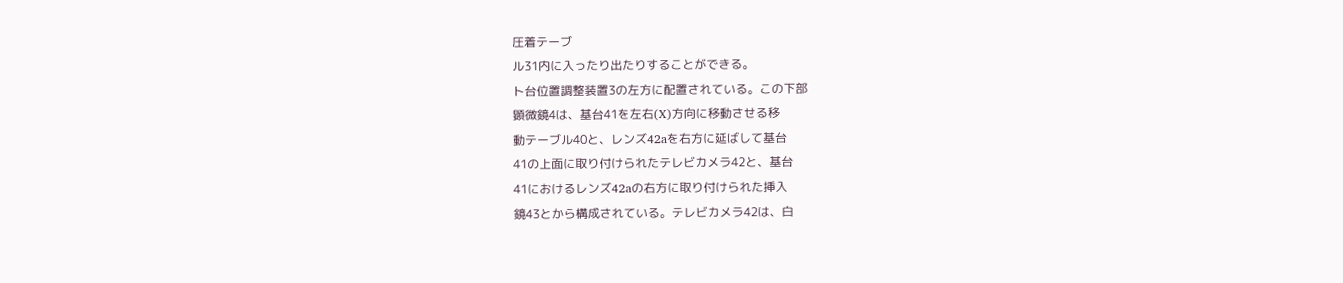圧着テーブ
ル31内に入ったり出たりすることができる。
ト台位置調整装置3の左方に配置されている。この下部
顕微鏡4は、基台41を左右(X)方向に移動させる移
動テーブル40と、レンズ42aを右方に延ばして基台
41の上面に取り付けられたテレビカメラ42と、基台
41におけるレンズ42aの右方に取り付けられた挿入
鏡43とから構成されている。テレビカメラ42は、白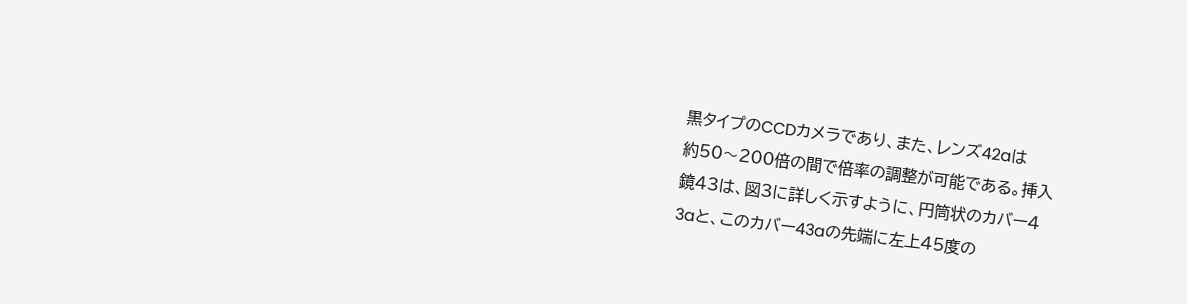黒タイプのCCDカメラであり、また、レンズ42aは
約50〜200倍の間で倍率の調整が可能である。挿入
鏡43は、図3に詳しく示すように、円筒状のカバー4
3aと、このカバー43aの先端に左上45度の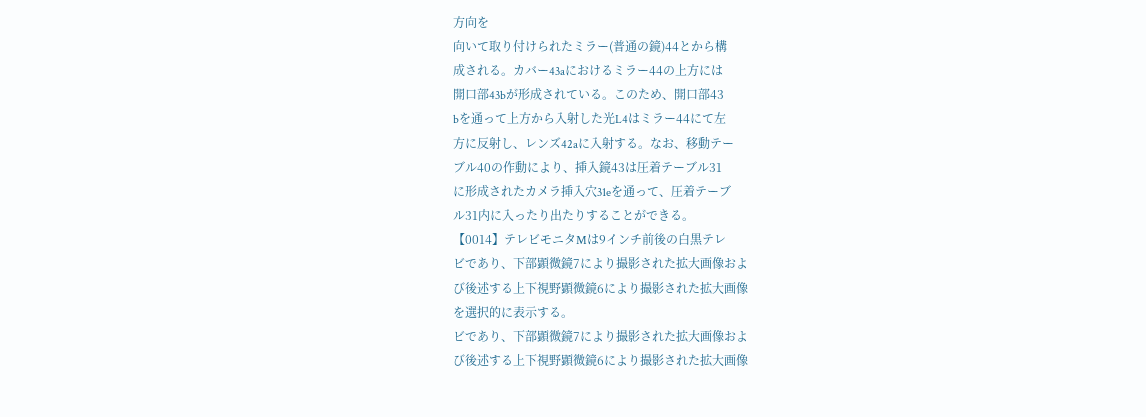方向を
向いて取り付けられたミラー(普通の鏡)44とから構
成される。カバー43aにおけるミラー44の上方には
開口部43bが形成されている。このため、開口部43
bを通って上方から入射した光L4はミラー44にて左
方に反射し、レンズ42aに入射する。なお、移動テー
ブル40の作動により、挿入鏡43は圧着テーブル31
に形成されたカメラ挿入穴31eを通って、圧着テーブ
ル31内に入ったり出たりすることができる。
【0014】テレビモニタMは9インチ前後の白黒テレ
ビであり、下部顕微鏡7により撮影された拡大画像およ
び後述する上下視野顕微鏡6により撮影された拡大画像
を選択的に表示する。
ビであり、下部顕微鏡7により撮影された拡大画像およ
び後述する上下視野顕微鏡6により撮影された拡大画像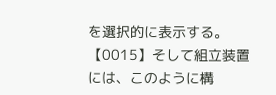を選択的に表示する。
【0015】そして組立装置には、このように構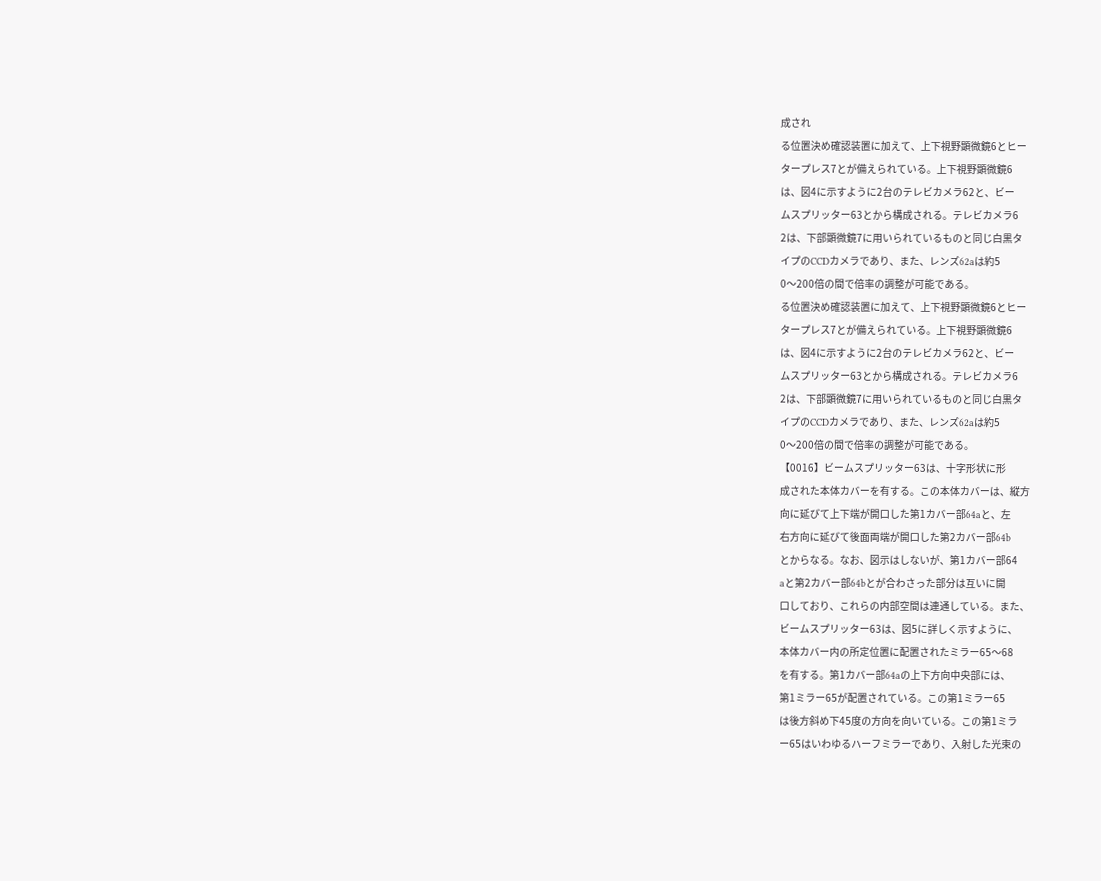成され
る位置決め確認装置に加えて、上下視野顕微鏡6とヒー
タープレス7とが備えられている。上下視野顕微鏡6
は、図4に示すように2台のテレビカメラ62と、ビー
ムスプリッター63とから構成される。テレビカメラ6
2は、下部顕微鏡7に用いられているものと同じ白黒タ
イプのCCDカメラであり、また、レンズ62aは約5
0〜200倍の間で倍率の調整が可能である。
る位置決め確認装置に加えて、上下視野顕微鏡6とヒー
タープレス7とが備えられている。上下視野顕微鏡6
は、図4に示すように2台のテレビカメラ62と、ビー
ムスプリッター63とから構成される。テレビカメラ6
2は、下部顕微鏡7に用いられているものと同じ白黒タ
イプのCCDカメラであり、また、レンズ62aは約5
0〜200倍の間で倍率の調整が可能である。
【0016】ビームスプリッター63は、十字形状に形
成された本体カバーを有する。この本体カバーは、縦方
向に延びて上下端が開口した第1カバー部64aと、左
右方向に延びて後面両端が開口した第2カバー部64b
とからなる。なお、図示はしないが、第1カバー部64
aと第2カバー部64bとが合わさった部分は互いに開
口しており、これらの内部空間は連通している。また、
ビームスプリッター63は、図5に詳しく示すように、
本体カバー内の所定位置に配置されたミラー65〜68
を有する。第1カバー部64aの上下方向中央部には、
第1ミラー65が配置されている。この第1ミラー65
は後方斜め下45度の方向を向いている。この第1ミラ
ー65はいわゆるハーフミラーであり、入射した光束の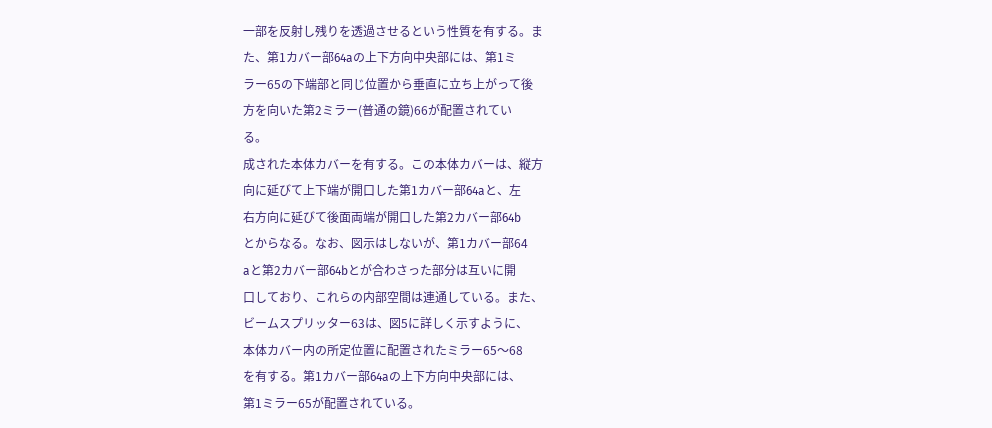一部を反射し残りを透過させるという性質を有する。ま
た、第1カバー部64aの上下方向中央部には、第1ミ
ラー65の下端部と同じ位置から垂直に立ち上がって後
方を向いた第2ミラー(普通の鏡)66が配置されてい
る。
成された本体カバーを有する。この本体カバーは、縦方
向に延びて上下端が開口した第1カバー部64aと、左
右方向に延びて後面両端が開口した第2カバー部64b
とからなる。なお、図示はしないが、第1カバー部64
aと第2カバー部64bとが合わさった部分は互いに開
口しており、これらの内部空間は連通している。また、
ビームスプリッター63は、図5に詳しく示すように、
本体カバー内の所定位置に配置されたミラー65〜68
を有する。第1カバー部64aの上下方向中央部には、
第1ミラー65が配置されている。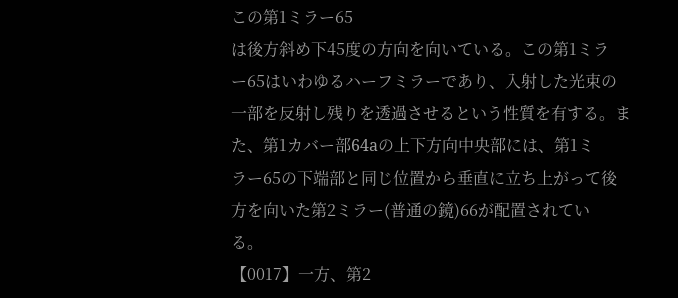この第1ミラー65
は後方斜め下45度の方向を向いている。この第1ミラ
ー65はいわゆるハーフミラーであり、入射した光束の
一部を反射し残りを透過させるという性質を有する。ま
た、第1カバー部64aの上下方向中央部には、第1ミ
ラー65の下端部と同じ位置から垂直に立ち上がって後
方を向いた第2ミラー(普通の鏡)66が配置されてい
る。
【0017】一方、第2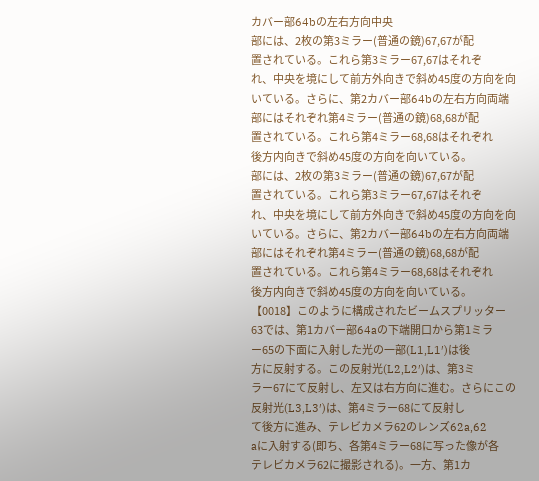カバー部64bの左右方向中央
部には、2枚の第3ミラー(普通の鏡)67,67が配
置されている。これら第3ミラー67,67はそれぞ
れ、中央を境にして前方外向きで斜め45度の方向を向
いている。さらに、第2カバー部64bの左右方向両端
部にはそれぞれ第4ミラー(普通の鏡)68,68が配
置されている。これら第4ミラー68,68はそれぞれ
後方内向きで斜め45度の方向を向いている。
部には、2枚の第3ミラー(普通の鏡)67,67が配
置されている。これら第3ミラー67,67はそれぞ
れ、中央を境にして前方外向きで斜め45度の方向を向
いている。さらに、第2カバー部64bの左右方向両端
部にはそれぞれ第4ミラー(普通の鏡)68,68が配
置されている。これら第4ミラー68,68はそれぞれ
後方内向きで斜め45度の方向を向いている。
【0018】このように構成されたビームスプリッター
63では、第1カバー部64aの下端開口から第1ミラ
ー65の下面に入射した光の一部(L1,L1′)は後
方に反射する。この反射光(L2,L2′)は、第3ミ
ラー67にて反射し、左又は右方向に進む。さらにこの
反射光(L3,L3′)は、第4ミラー68にて反射し
て後方に進み、テレビカメラ62のレンズ62a,62
aに入射する(即ち、各第4ミラー68に写った像が各
テレビカメラ62に撮影される)。一方、第1カ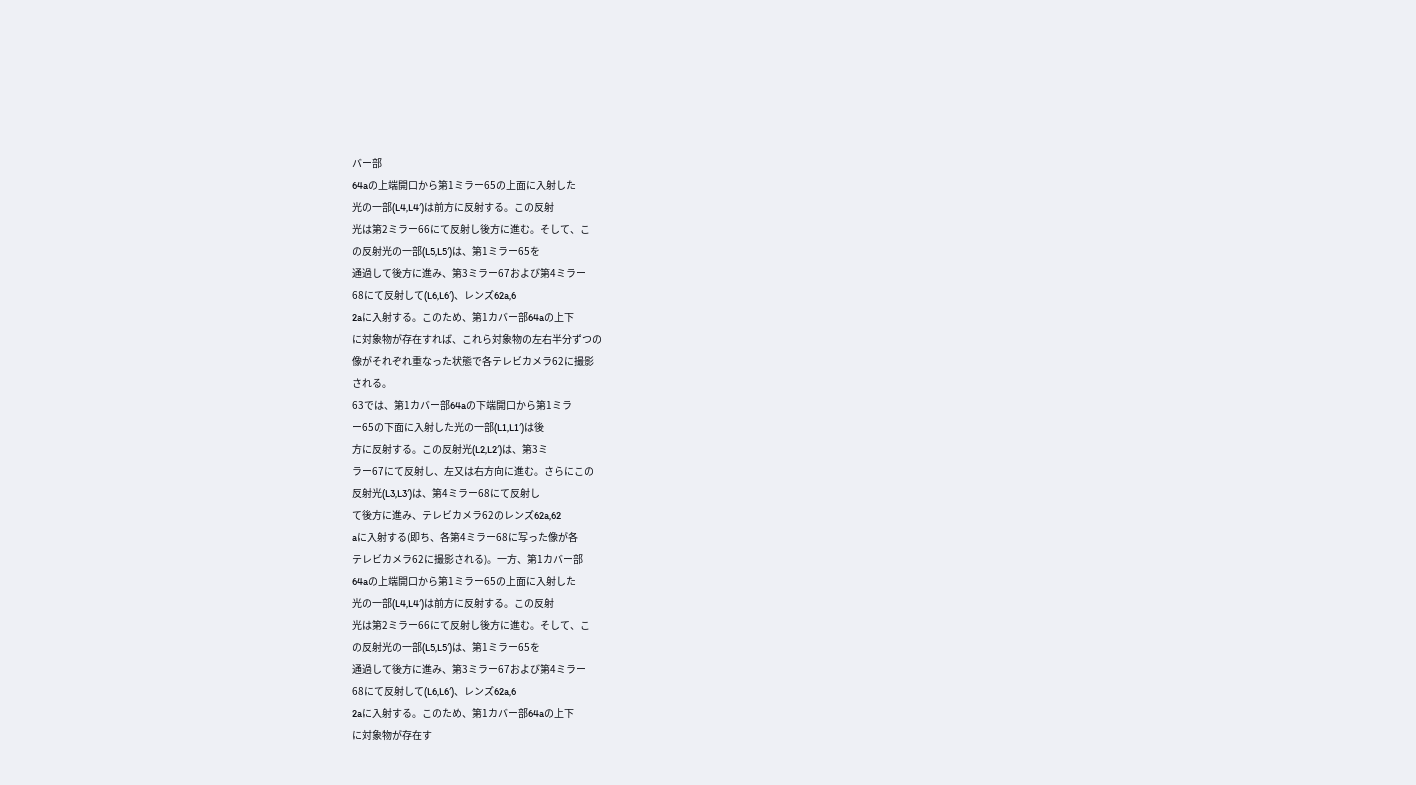バー部
64aの上端開口から第1ミラー65の上面に入射した
光の一部(L4,L4′)は前方に反射する。この反射
光は第2ミラー66にて反射し後方に進む。そして、こ
の反射光の一部(L5,L5′)は、第1ミラー65を
通過して後方に進み、第3ミラー67および第4ミラー
68にて反射して(L6,L6′)、レンズ62a,6
2aに入射する。このため、第1カバー部64aの上下
に対象物が存在すれば、これら対象物の左右半分ずつの
像がそれぞれ重なった状態で各テレビカメラ62に撮影
される。
63では、第1カバー部64aの下端開口から第1ミラ
ー65の下面に入射した光の一部(L1,L1′)は後
方に反射する。この反射光(L2,L2′)は、第3ミ
ラー67にて反射し、左又は右方向に進む。さらにこの
反射光(L3,L3′)は、第4ミラー68にて反射し
て後方に進み、テレビカメラ62のレンズ62a,62
aに入射する(即ち、各第4ミラー68に写った像が各
テレビカメラ62に撮影される)。一方、第1カバー部
64aの上端開口から第1ミラー65の上面に入射した
光の一部(L4,L4′)は前方に反射する。この反射
光は第2ミラー66にて反射し後方に進む。そして、こ
の反射光の一部(L5,L5′)は、第1ミラー65を
通過して後方に進み、第3ミラー67および第4ミラー
68にて反射して(L6,L6′)、レンズ62a,6
2aに入射する。このため、第1カバー部64aの上下
に対象物が存在す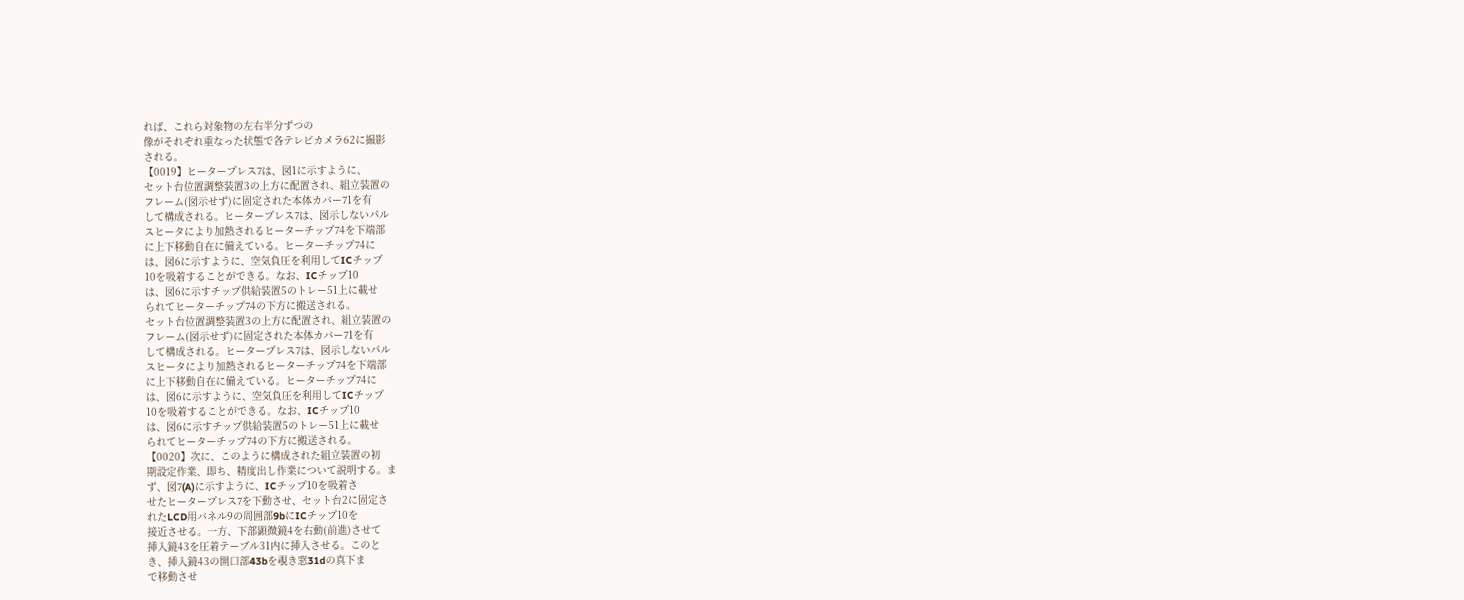れば、これら対象物の左右半分ずつの
像がそれぞれ重なった状態で各テレビカメラ62に撮影
される。
【0019】ヒータープレス7は、図1に示すように、
セット台位置調整装置3の上方に配置され、組立装置の
フレーム(図示せず)に固定された本体カバー71を有
して構成される。ヒータープレス7は、図示しないパル
スヒータにより加熱されるヒーターチップ74を下端部
に上下移動自在に備えている。ヒーターチップ74に
は、図6に示すように、空気負圧を利用してICチップ
10を吸着することができる。なお、ICチップ10
は、図6に示すチップ供給装置5のトレー51上に載せ
られてヒーターチップ74の下方に搬送される。
セット台位置調整装置3の上方に配置され、組立装置の
フレーム(図示せず)に固定された本体カバー71を有
して構成される。ヒータープレス7は、図示しないパル
スヒータにより加熱されるヒーターチップ74を下端部
に上下移動自在に備えている。ヒーターチップ74に
は、図6に示すように、空気負圧を利用してICチップ
10を吸着することができる。なお、ICチップ10
は、図6に示すチップ供給装置5のトレー51上に載せ
られてヒーターチップ74の下方に搬送される。
【0020】次に、このように構成された組立装置の初
期設定作業、即ち、精度出し作業について説明する。ま
ず、図7(A)に示すように、ICチップ10を吸着さ
せたヒータープレス7を下動させ、セット台2に固定さ
れたLCD用バネル9の周囲部9bにICチップ10を
接近させる。一方、下部顕微鏡4を右動(前進)させて
挿入鏡43を圧着テーブル31内に挿入させる。このと
き、挿入鏡43の開口部43bを覗き窓31dの真下ま
で移動させ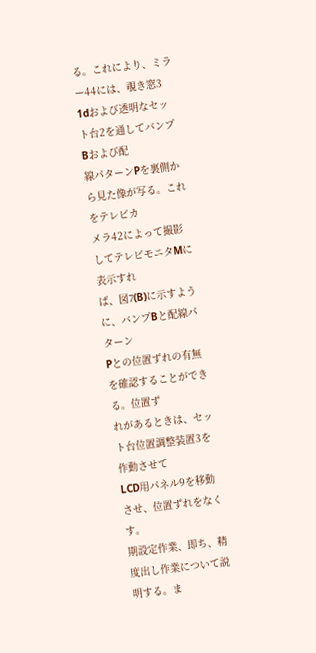る。これにより、ミラー44には、覗き窓3
1dおよび透明なセット台2を通してバンプBおよび配
線パターンPを裏側から見た像が写る。これをテレビカ
メラ42によって撮影してテレビモニタMに表示すれ
ば、図7(B)に示すように、バンプBと配線パターン
Pとの位置ずれの有無を確認することができる。位置ず
れがあるときは、セット台位置調整装置3を作動させて
LCD用パネル9を移動させ、位置ずれをなくす。
期設定作業、即ち、精度出し作業について説明する。ま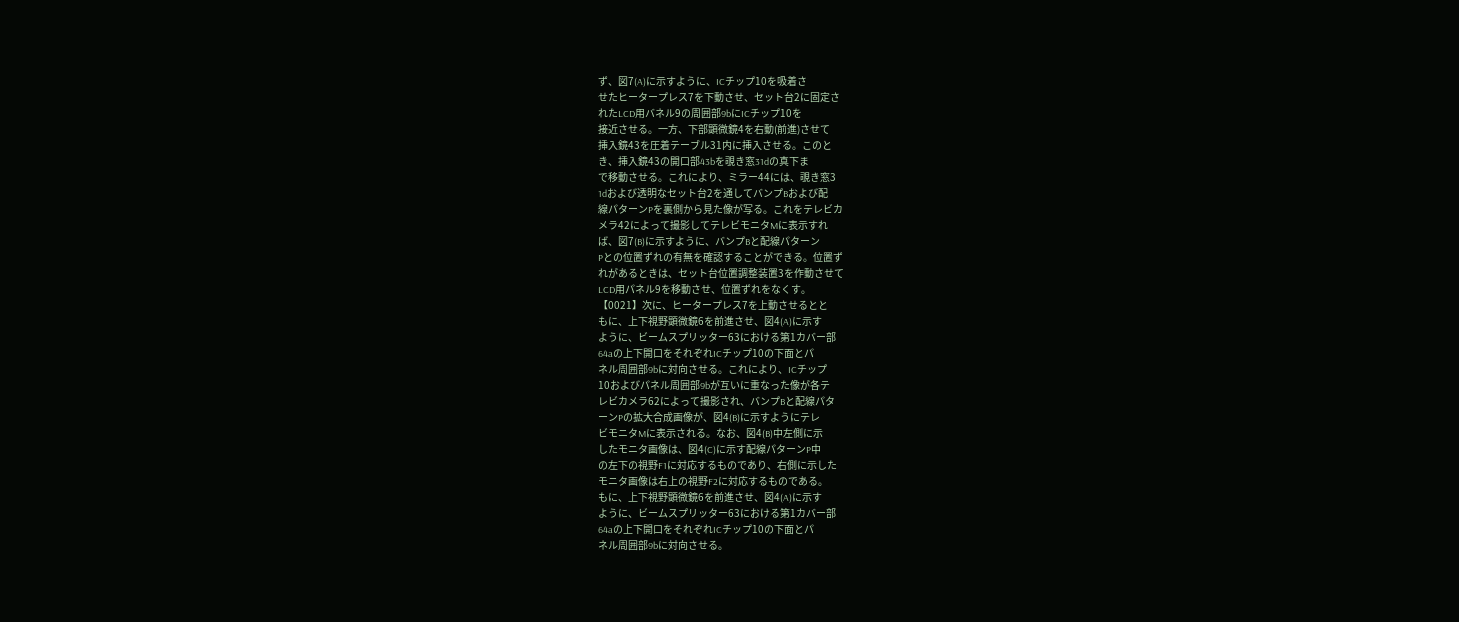ず、図7(A)に示すように、ICチップ10を吸着さ
せたヒータープレス7を下動させ、セット台2に固定さ
れたLCD用バネル9の周囲部9bにICチップ10を
接近させる。一方、下部顕微鏡4を右動(前進)させて
挿入鏡43を圧着テーブル31内に挿入させる。このと
き、挿入鏡43の開口部43bを覗き窓31dの真下ま
で移動させる。これにより、ミラー44には、覗き窓3
1dおよび透明なセット台2を通してバンプBおよび配
線パターンPを裏側から見た像が写る。これをテレビカ
メラ42によって撮影してテレビモニタMに表示すれ
ば、図7(B)に示すように、バンプBと配線パターン
Pとの位置ずれの有無を確認することができる。位置ず
れがあるときは、セット台位置調整装置3を作動させて
LCD用パネル9を移動させ、位置ずれをなくす。
【0021】次に、ヒータープレス7を上動させるとと
もに、上下視野顕微鏡6を前進させ、図4(A)に示す
ように、ビームスプリッター63における第1カバー部
64aの上下開口をそれぞれICチップ10の下面とパ
ネル周囲部9bに対向させる。これにより、ICチップ
10およびパネル周囲部9bが互いに重なった像が各テ
レビカメラ62によって撮影され、バンプBと配線パタ
ーンPの拡大合成画像が、図4(B)に示すようにテレ
ビモニタMに表示される。なお、図4(B)中左側に示
したモニタ画像は、図4(C)に示す配線パターンP中
の左下の視野F1に対応するものであり、右側に示した
モニタ画像は右上の視野F2に対応するものである。
もに、上下視野顕微鏡6を前進させ、図4(A)に示す
ように、ビームスプリッター63における第1カバー部
64aの上下開口をそれぞれICチップ10の下面とパ
ネル周囲部9bに対向させる。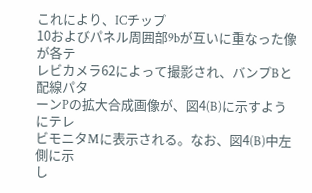これにより、ICチップ
10およびパネル周囲部9bが互いに重なった像が各テ
レビカメラ62によって撮影され、バンプBと配線パタ
ーンPの拡大合成画像が、図4(B)に示すようにテレ
ビモニタMに表示される。なお、図4(B)中左側に示
し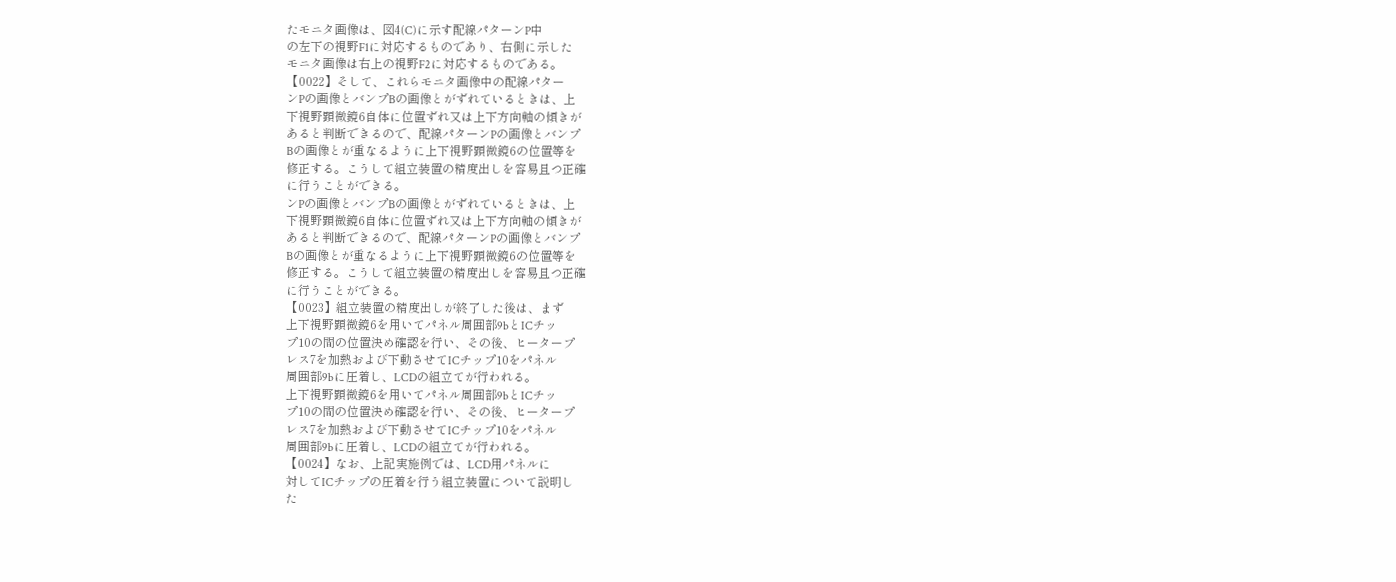たモニタ画像は、図4(C)に示す配線パターンP中
の左下の視野F1に対応するものであり、右側に示した
モニタ画像は右上の視野F2に対応するものである。
【0022】そして、これらモニタ画像中の配線パター
ンPの画像とバンプBの画像とがずれているときは、上
下視野顕微鏡6自体に位置ずれ又は上下方向軸の傾きが
あると判断できるので、配線パターンPの画像とバンプ
Bの画像とが重なるように上下視野顕微鏡6の位置等を
修正する。こうして組立装置の精度出しを容易且つ正確
に行うことができる。
ンPの画像とバンプBの画像とがずれているときは、上
下視野顕微鏡6自体に位置ずれ又は上下方向軸の傾きが
あると判断できるので、配線パターンPの画像とバンプ
Bの画像とが重なるように上下視野顕微鏡6の位置等を
修正する。こうして組立装置の精度出しを容易且つ正確
に行うことができる。
【0023】組立装置の精度出しが終了した後は、まず
上下視野顕微鏡6を用いてパネル周囲部9bとICチッ
プ10の間の位置決め確認を行い、その後、ヒータープ
レス7を加熱および下動させてICチップ10をパネル
周囲部9bに圧着し、LCDの組立てが行われる。
上下視野顕微鏡6を用いてパネル周囲部9bとICチッ
プ10の間の位置決め確認を行い、その後、ヒータープ
レス7を加熱および下動させてICチップ10をパネル
周囲部9bに圧着し、LCDの組立てが行われる。
【0024】なお、上記実施例では、LCD用パネルに
対してICチップの圧着を行う組立装置について説明し
た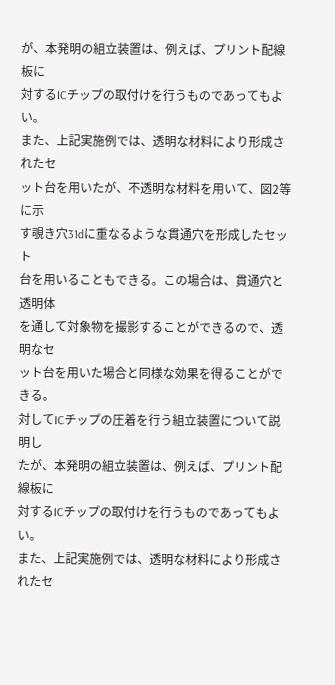が、本発明の組立装置は、例えば、プリント配線板に
対するICチップの取付けを行うものであってもよい。
また、上記実施例では、透明な材料により形成されたセ
ット台を用いたが、不透明な材料を用いて、図2等に示
す覗き穴31dに重なるような貫通穴を形成したセット
台を用いることもできる。この場合は、貫通穴と透明体
を通して対象物を撮影することができるので、透明なセ
ット台を用いた場合と同様な効果を得ることができる。
対してICチップの圧着を行う組立装置について説明し
たが、本発明の組立装置は、例えば、プリント配線板に
対するICチップの取付けを行うものであってもよい。
また、上記実施例では、透明な材料により形成されたセ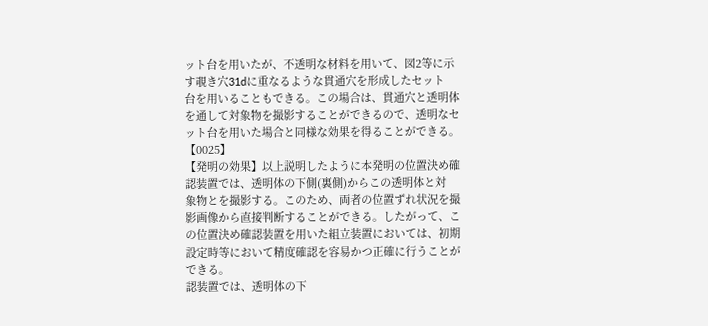ット台を用いたが、不透明な材料を用いて、図2等に示
す覗き穴31dに重なるような貫通穴を形成したセット
台を用いることもできる。この場合は、貫通穴と透明体
を通して対象物を撮影することができるので、透明なセ
ット台を用いた場合と同様な効果を得ることができる。
【0025】
【発明の効果】以上説明したように本発明の位置決め確
認装置では、透明体の下側(裏側)からこの透明体と対
象物とを撮影する。このため、両者の位置ずれ状況を撮
影画像から直接判断することができる。したがって、こ
の位置決め確認装置を用いた組立装置においては、初期
設定時等において精度確認を容易かつ正確に行うことが
できる。
認装置では、透明体の下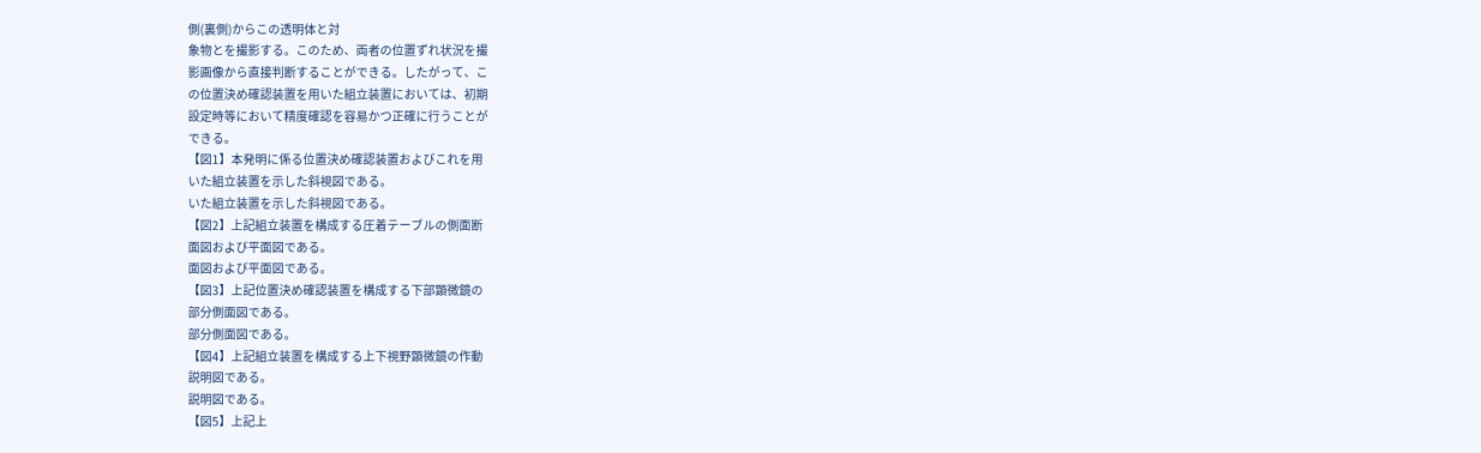側(裏側)からこの透明体と対
象物とを撮影する。このため、両者の位置ずれ状況を撮
影画像から直接判断することができる。したがって、こ
の位置決め確認装置を用いた組立装置においては、初期
設定時等において精度確認を容易かつ正確に行うことが
できる。
【図1】本発明に係る位置決め確認装置およびこれを用
いた組立装置を示した斜視図である。
いた組立装置を示した斜視図である。
【図2】上記組立装置を構成する圧着テーブルの側面断
面図および平面図である。
面図および平面図である。
【図3】上記位置決め確認装置を構成する下部顕微鏡の
部分側面図である。
部分側面図である。
【図4】上記組立装置を構成する上下視野顕微鏡の作動
説明図である。
説明図である。
【図5】上記上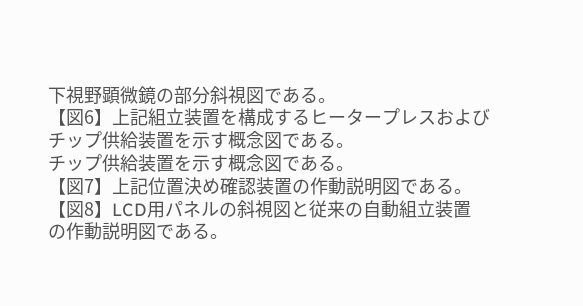下視野顕微鏡の部分斜視図である。
【図6】上記組立装置を構成するヒータープレスおよび
チップ供給装置を示す概念図である。
チップ供給装置を示す概念図である。
【図7】上記位置決め確認装置の作動説明図である。
【図8】LCD用パネルの斜視図と従来の自動組立装置
の作動説明図である。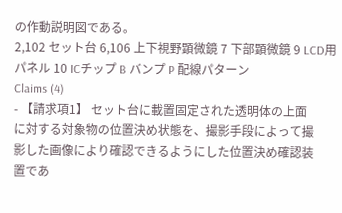の作動説明図である。
2,102 セット台 6,106 上下視野顕微鏡 7 下部顕微鏡 9 LCD用パネル 10 ICチップ B バンプ P 配線パターン
Claims (4)
- 【請求項1】 セット台に載置固定された透明体の上面
に対する対象物の位置決め状態を、撮影手段によって撮
影した画像により確認できるようにした位置決め確認装
置であ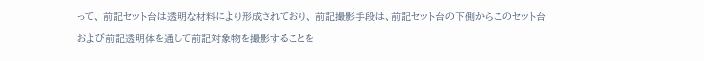って、 前記セット台は透明な材料により形成されており、 前記撮影手段は、前記セット台の下側からこのセット台
および前記透明体を通して前記対象物を撮影することを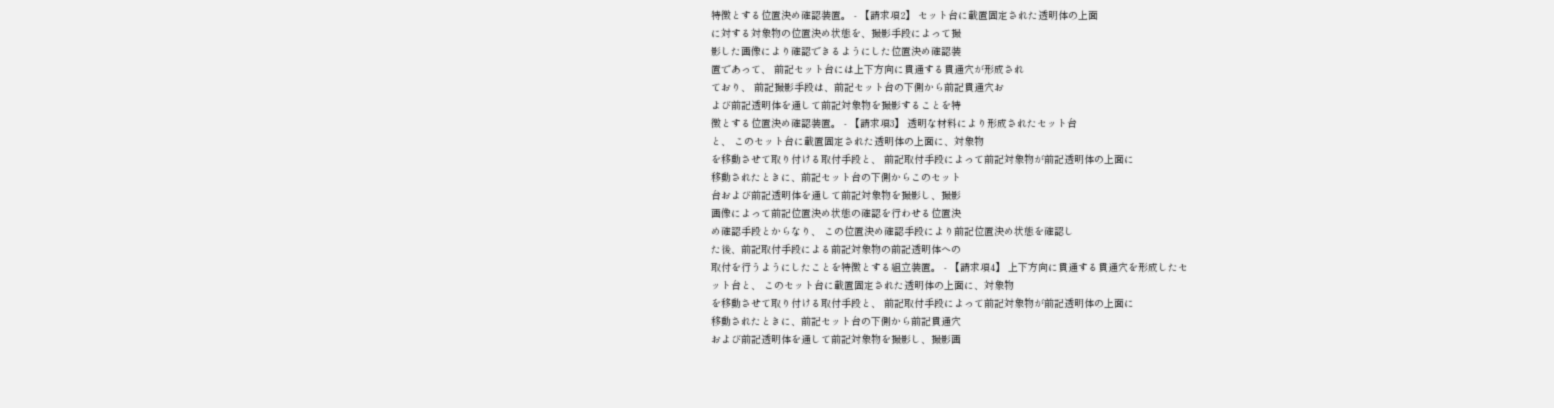特徴とする位置決め確認装置。 - 【請求項2】 セット台に載置固定された透明体の上面
に対する対象物の位置決め状態を、撮影手段によって撮
影した画像により確認できるようにした位置決め確認装
置であって、 前記セット台には上下方向に貫通する貫通穴が形成され
ており、 前記撮影手段は、前記セット台の下側から前記貫通穴お
よび前記透明体を通して前記対象物を撮影することを特
徴とする位置決め確認装置。 - 【請求項3】 透明な材料により形成されたセット台
と、 このセット台に載置固定された透明体の上面に、対象物
を移動させて取り付ける取付手段と、 前記取付手段によって前記対象物が前記透明体の上面に
移動されたときに、前記セット台の下側からこのセット
台および前記透明体を通して前記対象物を撮影し、撮影
画像によって前記位置決め状態の確認を行わせる位置決
め確認手段とからなり、 この位置決め確認手段により前記位置決め状態を確認し
た後、前記取付手段による前記対象物の前記透明体への
取付を行うようにしたことを特徴とする組立装置。 - 【請求項4】 上下方向に貫通する貫通穴を形成したセ
ット台と、 このセット台に載置固定された透明体の上面に、対象物
を移動させて取り付ける取付手段と、 前記取付手段によって前記対象物が前記透明体の上面に
移動されたときに、前記セット台の下側から前記貫通穴
および前記透明体を通して前記対象物を撮影し、撮影画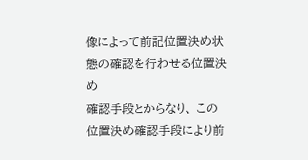像によって前記位置決め状態の確認を行わせる位置決め
確認手段とからなり、 この位置決め確認手段により前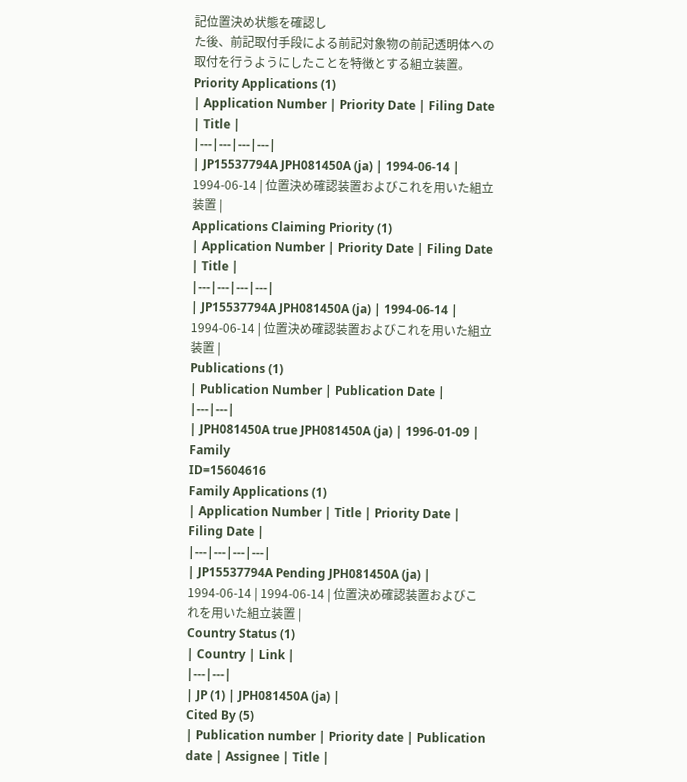記位置決め状態を確認し
た後、前記取付手段による前記対象物の前記透明体への
取付を行うようにしたことを特徴とする組立装置。
Priority Applications (1)
| Application Number | Priority Date | Filing Date | Title |
|---|---|---|---|
| JP15537794A JPH081450A (ja) | 1994-06-14 | 1994-06-14 | 位置決め確認装置およびこれを用いた組立装置 |
Applications Claiming Priority (1)
| Application Number | Priority Date | Filing Date | Title |
|---|---|---|---|
| JP15537794A JPH081450A (ja) | 1994-06-14 | 1994-06-14 | 位置決め確認装置およびこれを用いた組立装置 |
Publications (1)
| Publication Number | Publication Date |
|---|---|
| JPH081450A true JPH081450A (ja) | 1996-01-09 |
Family
ID=15604616
Family Applications (1)
| Application Number | Title | Priority Date | Filing Date |
|---|---|---|---|
| JP15537794A Pending JPH081450A (ja) | 1994-06-14 | 1994-06-14 | 位置決め確認装置およびこれを用いた組立装置 |
Country Status (1)
| Country | Link |
|---|---|
| JP (1) | JPH081450A (ja) |
Cited By (5)
| Publication number | Priority date | Publication date | Assignee | Title |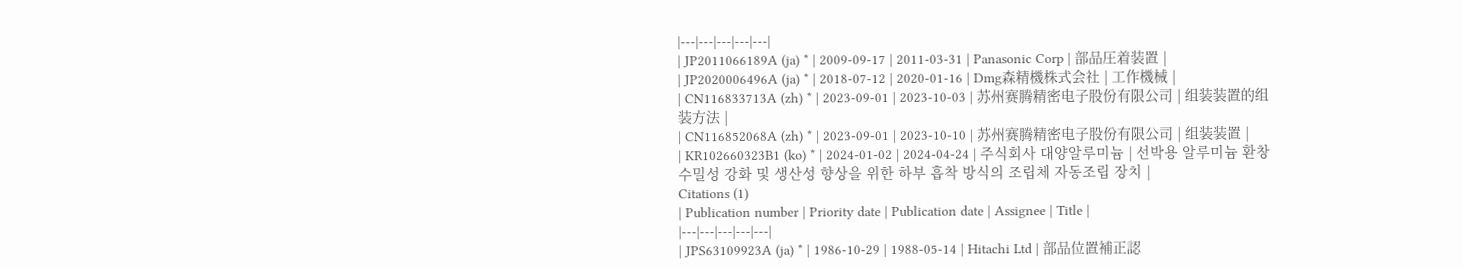|---|---|---|---|---|
| JP2011066189A (ja) * | 2009-09-17 | 2011-03-31 | Panasonic Corp | 部品圧着装置 |
| JP2020006496A (ja) * | 2018-07-12 | 2020-01-16 | Dmg森精機株式会社 | 工作機械 |
| CN116833713A (zh) * | 2023-09-01 | 2023-10-03 | 苏州赛腾精密电子股份有限公司 | 组装装置的组装方法 |
| CN116852068A (zh) * | 2023-09-01 | 2023-10-10 | 苏州赛腾精密电子股份有限公司 | 组装装置 |
| KR102660323B1 (ko) * | 2024-01-02 | 2024-04-24 | 주식회사 대양알루미늄 | 선박용 알루미늄 환창 수밀성 강화 및 생산성 향상을 위한 하부 흡착 방식의 조립체 자동조립 장치 |
Citations (1)
| Publication number | Priority date | Publication date | Assignee | Title |
|---|---|---|---|---|
| JPS63109923A (ja) * | 1986-10-29 | 1988-05-14 | Hitachi Ltd | 部品位置補正認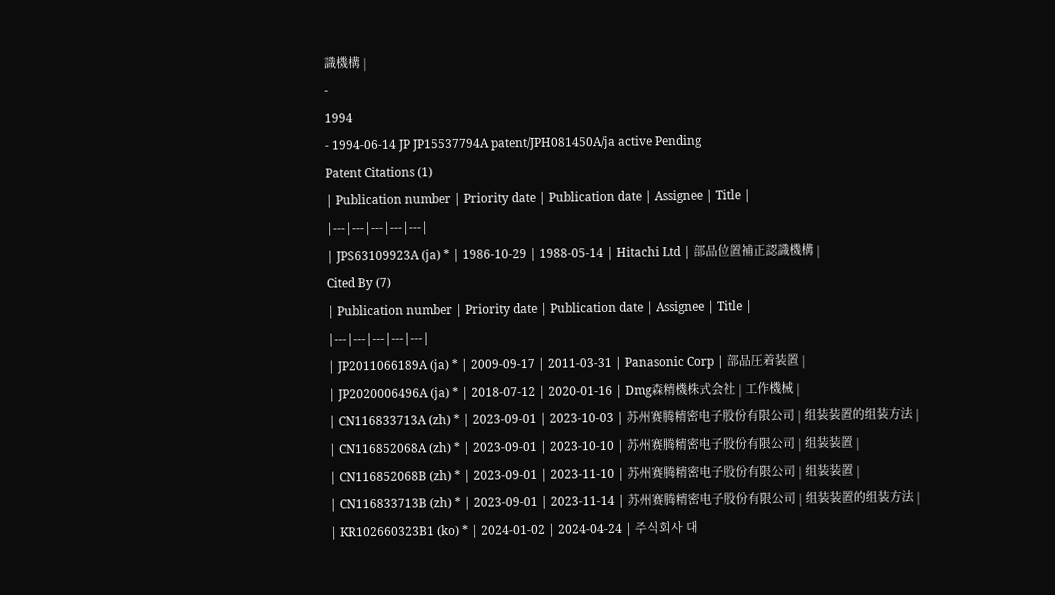識機構 |
-
1994
- 1994-06-14 JP JP15537794A patent/JPH081450A/ja active Pending
Patent Citations (1)
| Publication number | Priority date | Publication date | Assignee | Title |
|---|---|---|---|---|
| JPS63109923A (ja) * | 1986-10-29 | 1988-05-14 | Hitachi Ltd | 部品位置補正認識機構 |
Cited By (7)
| Publication number | Priority date | Publication date | Assignee | Title |
|---|---|---|---|---|
| JP2011066189A (ja) * | 2009-09-17 | 2011-03-31 | Panasonic Corp | 部品圧着装置 |
| JP2020006496A (ja) * | 2018-07-12 | 2020-01-16 | Dmg森精機株式会社 | 工作機械 |
| CN116833713A (zh) * | 2023-09-01 | 2023-10-03 | 苏州赛腾精密电子股份有限公司 | 组装装置的组装方法 |
| CN116852068A (zh) * | 2023-09-01 | 2023-10-10 | 苏州赛腾精密电子股份有限公司 | 组装装置 |
| CN116852068B (zh) * | 2023-09-01 | 2023-11-10 | 苏州赛腾精密电子股份有限公司 | 组装装置 |
| CN116833713B (zh) * | 2023-09-01 | 2023-11-14 | 苏州赛腾精密电子股份有限公司 | 组装装置的组装方法 |
| KR102660323B1 (ko) * | 2024-01-02 | 2024-04-24 | 주식회사 대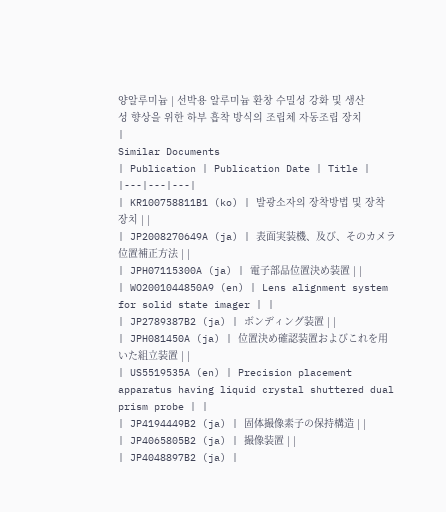양알루미늄 | 선박용 알루미늄 환창 수밀성 강화 및 생산성 향상을 위한 하부 흡착 방식의 조립체 자동조립 장치 |
Similar Documents
| Publication | Publication Date | Title |
|---|---|---|
| KR100758811B1 (ko) | 발광소자의 장착방법 및 장착장치 | |
| JP2008270649A (ja) | 表面実装機、及び、そのカメラ位置補正方法 | |
| JPH07115300A (ja) | 電子部品位置決め装置 | |
| WO2001044850A9 (en) | Lens alignment system for solid state imager | |
| JP2789387B2 (ja) | ボンディング装置 | |
| JPH081450A (ja) | 位置決め確認装置およびこれを用いた組立装置 | |
| US5519535A (en) | Precision placement apparatus having liquid crystal shuttered dual prism probe | |
| JP4194449B2 (ja) | 固体撮像素子の保持構造 | |
| JP4065805B2 (ja) | 撮像装置 | |
| JP4048897B2 (ja) |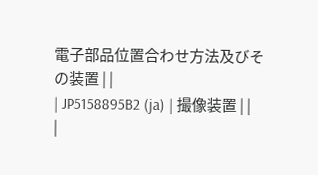電子部品位置合わせ方法及びその装置 | |
| JP5158895B2 (ja) | 撮像装置 | |
|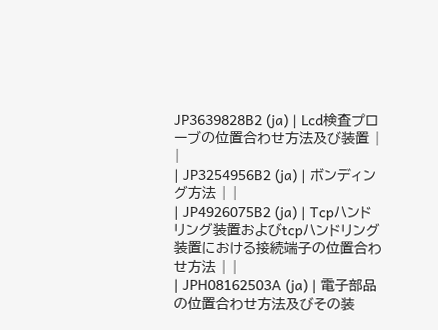JP3639828B2 (ja) | Lcd検査プローブの位置合わせ方法及び装置 | |
| JP3254956B2 (ja) | ボンディング方法 | |
| JP4926075B2 (ja) | Tcpハンドリング装置およびtcpハンドリング装置における接続端子の位置合わせ方法 | |
| JPH08162503A (ja) | 電子部品の位置合わせ方法及びその装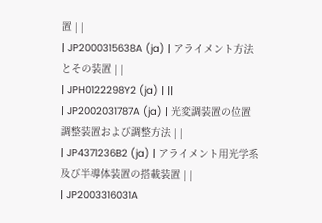置 | |
| JP2000315638A (ja) | アライメント方法とその装置 | |
| JPH0122298Y2 (ja) | ||
| JP2002031787A (ja) | 光変調装置の位置調整装置および調整方法 | |
| JP4371236B2 (ja) | アライメント用光学系及び半導体装置の搭載装置 | |
| JP2003316031A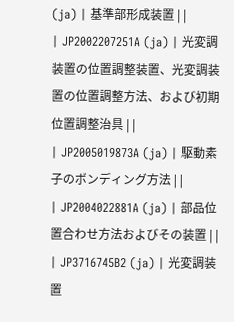(ja) | 基準部形成装置 | |
| JP2002207251A (ja) | 光変調装置の位置調整装置、光変調装置の位置調整方法、および初期位置調整治具 | |
| JP2005019873A (ja) | 駆動素子のボンディング方法 | |
| JP2004022881A (ja) | 部品位置合わせ方法およびその装置 | |
| JP3716745B2 (ja) | 光変調装置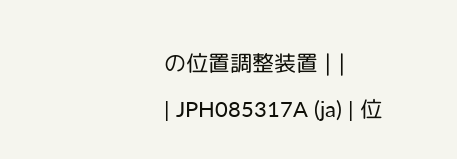の位置調整装置 | |
| JPH085317A (ja) | 位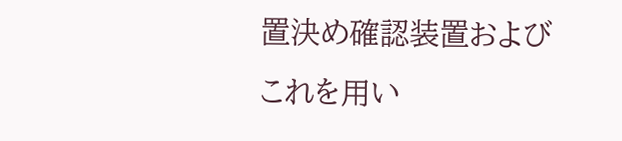置決め確認装置およびこれを用い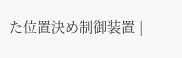た位置決め制御装置 |